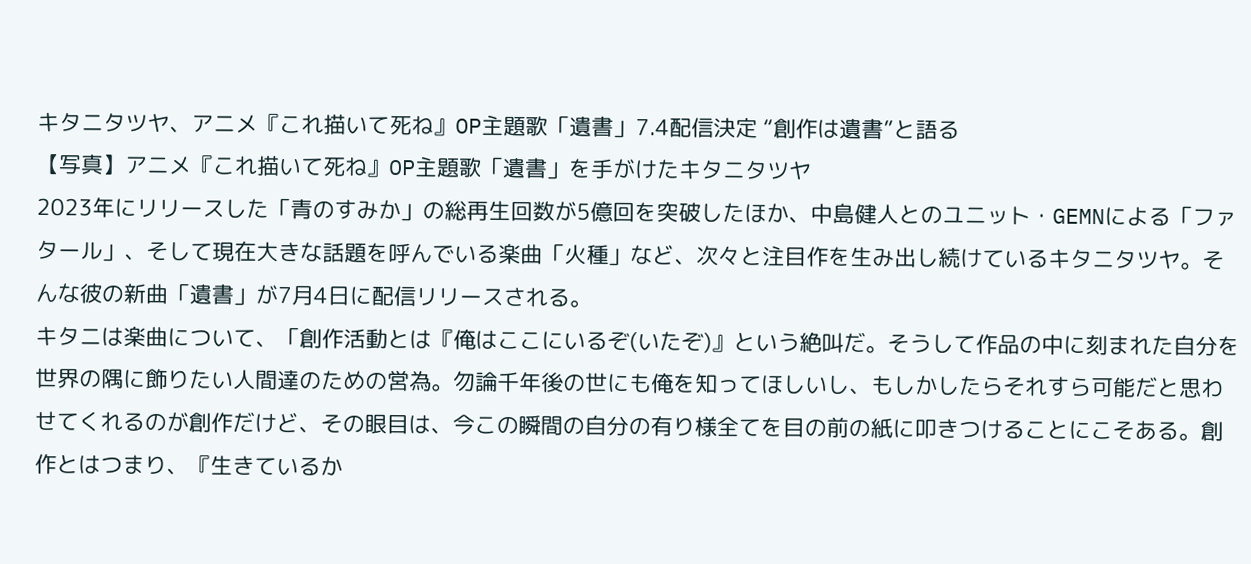キタニタツヤ、アニメ『これ描いて死ね』OP主題歌「遺書」7.4配信決定 “創作は遺書”と語る
【写真】アニメ『これ描いて死ね』OP主題歌「遺書」を手がけたキタニタツヤ
2023年にリリースした「青のすみか」の総再生回数が5億回を突破したほか、中島健人とのユニット・GEMNによる「ファタール」、そして現在大きな話題を呼んでいる楽曲「火種」など、次々と注目作を生み出し続けているキタニタツヤ。そんな彼の新曲「遺書」が7月4日に配信リリースされる。
キタニは楽曲について、「創作活動とは『俺はここにいるぞ(いたぞ)』という絶叫だ。そうして作品の中に刻まれた自分を世界の隅に飾りたい人間達のための営為。勿論千年後の世にも俺を知ってほしいし、もしかしたらそれすら可能だと思わせてくれるのが創作だけど、その眼目は、今この瞬間の自分の有り様全てを目の前の紙に叩きつけることにこそある。創作とはつまり、『生きているか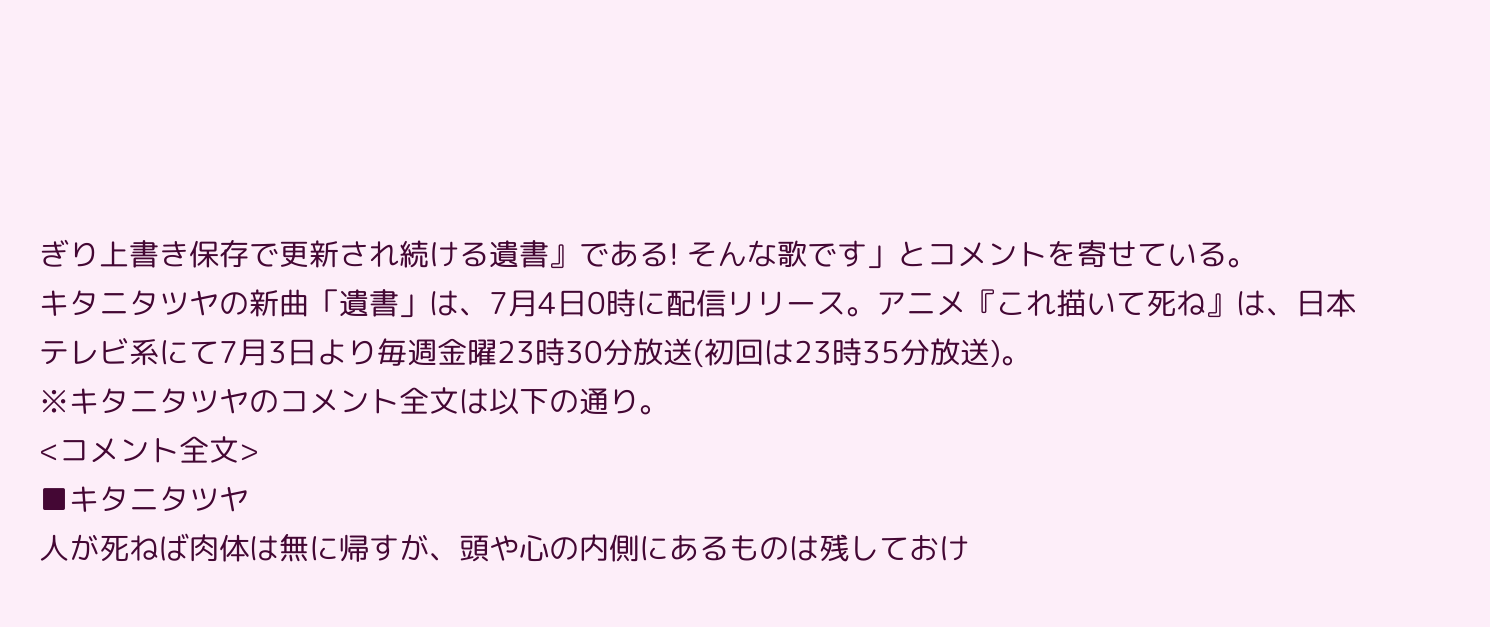ぎり上書き保存で更新され続ける遺書』である! そんな歌です」とコメントを寄せている。
キタニタツヤの新曲「遺書」は、7月4日0時に配信リリース。アニメ『これ描いて死ね』は、日本テレビ系にて7月3日より毎週金曜23時30分放送(初回は23時35分放送)。
※キタニタツヤのコメント全文は以下の通り。
<コメント全文>
■キタニタツヤ
人が死ねば肉体は無に帰すが、頭や心の内側にあるものは残しておけ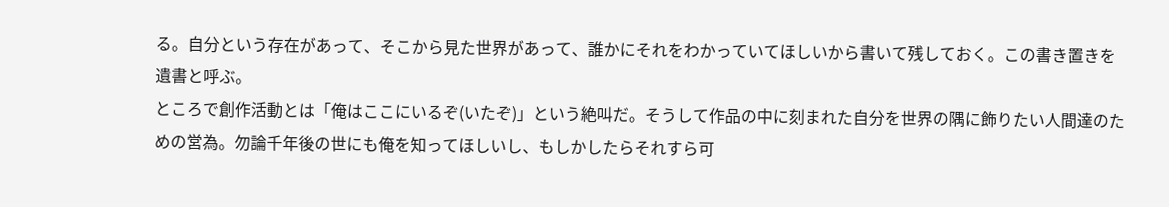る。自分という存在があって、そこから見た世界があって、誰かにそれをわかっていてほしいから書いて残しておく。この書き置きを遺書と呼ぶ。
ところで創作活動とは「俺はここにいるぞ(いたぞ)」という絶叫だ。そうして作品の中に刻まれた自分を世界の隅に飾りたい人間達のための営為。勿論千年後の世にも俺を知ってほしいし、もしかしたらそれすら可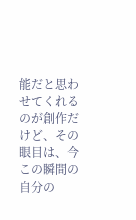能だと思わせてくれるのが創作だけど、その眼目は、今この瞬間の自分の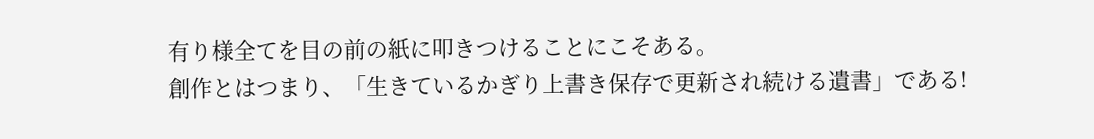有り様全てを目の前の紙に叩きつけることにこそある。
創作とはつまり、「生きているかぎり上書き保存で更新され続ける遺書」である!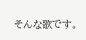そんな歌です。